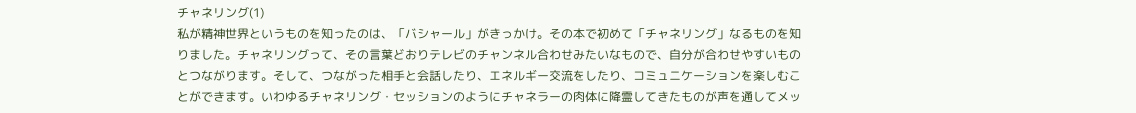チャネリング(1)
私が精神世界というものを知ったのは、「バシャール」がきっかけ。その本で初めて「チャネリング」なるものを知りました。チャネリングって、その言葉どおりテレビのチャンネル合わせみたいなもので、自分が合わせやすいものとつながります。そして、つながった相手と会話したり、エネルギー交流をしたり、コミュニケーションを楽しむことができます。いわゆるチャネリング・セッションのようにチャネラーの肉体に降霊してきたものが声を通してメッ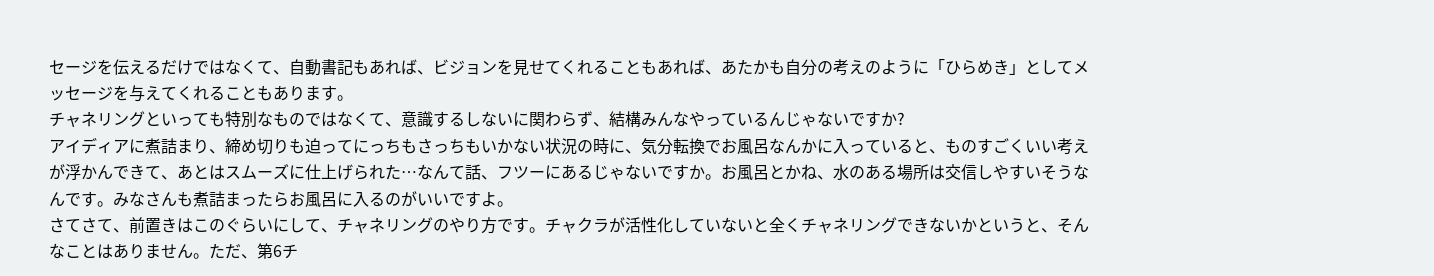セージを伝えるだけではなくて、自動書記もあれば、ビジョンを見せてくれることもあれば、あたかも自分の考えのように「ひらめき」としてメッセージを与えてくれることもあります。
チャネリングといっても特別なものではなくて、意識するしないに関わらず、結構みんなやっているんじゃないですか?
アイディアに煮詰まり、締め切りも迫ってにっちもさっちもいかない状況の時に、気分転換でお風呂なんかに入っていると、ものすごくいい考えが浮かんできて、あとはスムーズに仕上げられた…なんて話、フツーにあるじゃないですか。お風呂とかね、水のある場所は交信しやすいそうなんです。みなさんも煮詰まったらお風呂に入るのがいいですよ。
さてさて、前置きはこのぐらいにして、チャネリングのやり方です。チャクラが活性化していないと全くチャネリングできないかというと、そんなことはありません。ただ、第6チ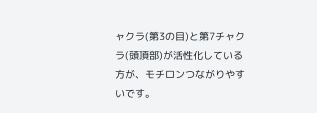ャクラ(第3の目)と第7チャクラ(頭頂部)が活性化している方が、モチロンつながりやすいです。